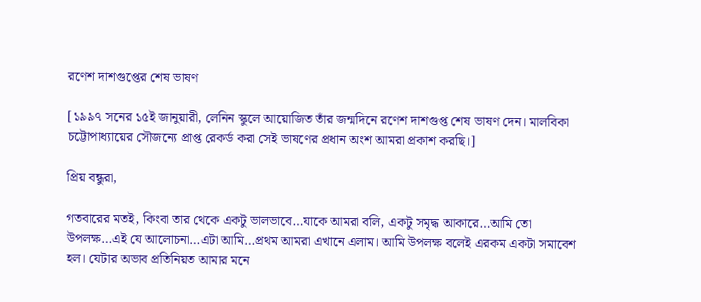রণেশ দাশগুপ্তের শেষ ভাষণ

[১৯৯৭ সনের ১৫ই জানুয়ারী, লেনিন স্কুলে আয়োজিত তাঁর জন্মদিনে রণেশ দাশগুপ্ত শেষ ভাষণ দেন। মালবিকা চট্টোপাধ্যায়ের সৌজন্যে প্রাপ্ত রেকর্ড করা সেই ভাষণের প্রধান অংশ আমরা প্রকাশ করছি।]

প্রিয় বন্ধুরা,

গতবারের মতই, কিংবা তার থেকে একটু ভালভাবে…যাকে আমরা বলি, একটু সমৃদ্ধ আকারে…আমি তো উপলক্ষ…এই যে আলোচনা…এটা আমি…প্রথম আমরা এখানে এলাম। আমি উপলক্ষ বলেই এরকম একটা সমাবেশ হল। যেটার অভাব প্রতিনিয়ত আমার মনে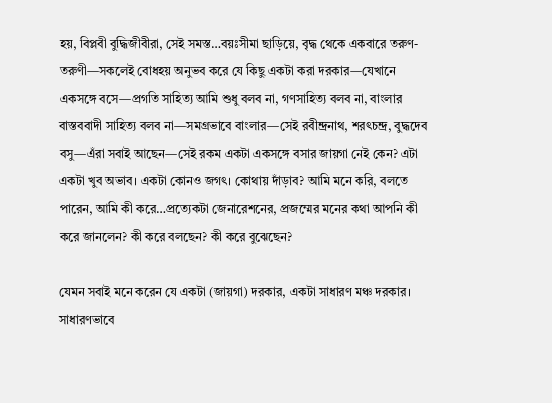হয়, বিপ্লবী বুদ্ধিজীবীরা, সেই সমস্ত…বয়ঃসীমা ছাড়িয়ে, বৃদ্ধ থেকে একবারে তরুণ-তরুণী—সকলেই বোধহয় অনুভব করে যে কিছু একটা করা দরকার—যেখানে একসঙ্গে বসে—প্রগতি সাহিত্য আমি শুধু বলব না, গণসাহিত্য বলব না, বাংলার বাস্তববাদী সাহিত্য বলব না—সমগ্রভাবে বাংলার—সেই রবীন্দ্রনাথ, শরৎচন্দ্র, বুদ্ধদেব বসু—এঁরা সবাই আছেন—সেই রকম একটা একসঙ্গে বসার জায়গা নেই কেন? এটা একটা খুব অভাব। একটা কোনও জগৎ। কোথায় দাঁড়াব? আমি মনে করি, বলতে পারেন, আমি কী করে…প্রত্যেকটা জেনারেশনের, প্রজম্মের মনের কথা আপনি কী করে জানলেন? কী করে বলছেন? কী করে বুঝেছেন?

যেমন সবাই মনে করেন যে একটা (জায়গা) দরকার, একটা সাধারণ মঞ্চ দরকার। সাধারণভাবে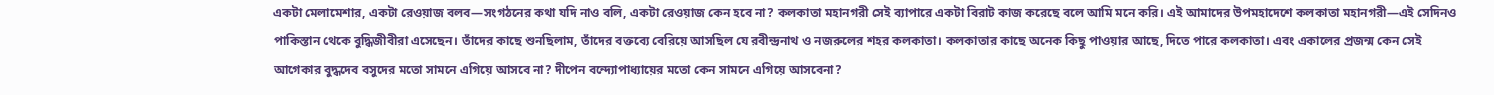একটা মেলামেশার, একটা রেওয়াজ বলব—সংগঠনের কথা যদি নাও বলি, একটা রেওয়াজ কেন হবে না? কলকাতা মহানগরী সেই ব্যাপারে একটা বিরাট কাজ করেছে বলে আমি মনে করি। এই আমাদের উপমহাদেশে কলকাতা মহানগরী—এই সেদিনও পাকিস্তান থেকে বুদ্ধিজীবীরা এসেছেন। তাঁদের কাছে শুনছিলাম, তাঁদের বক্তব্যে বেরিয়ে আসছিল যে রবীন্দ্রনাথ ও নজরুলের শহর কলকাতা। কলকাতার কাছে অনেক কিছু পাওয়ার আছে, দিতে পারে কলকাতা। এবং একালের প্রজন্ম কেন সেই আগেকার বুদ্ধদেব বসুদের মতো সামনে এগিয়ে আসবে না? দীপেন বন্দ্যোপাধ্যায়ের মতো কেন সামনে এগিয়ে আসবেনা?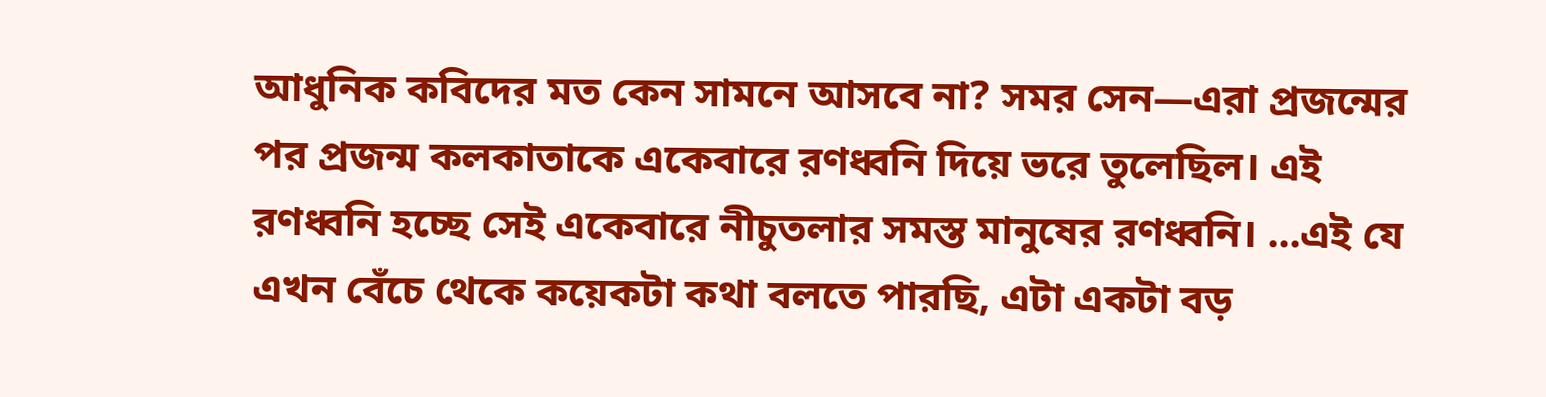আধুনিক কবিদের মত কেন সামনে আসবে না? সমর সেন—এরা প্রজন্মের পর প্রজন্ম কলকাতাকে একেবারে রণধ্বনি দিয়ে ভরে তুলেছিল। এই রণধ্বনি হচ্ছে সেই একেবারে নীচুতলার সমস্ত মানুষের রণধ্বনি। ...এই যে এখন বেঁচে থেকে কয়েকটা কথা বলতে পারছি, এটা একটা বড়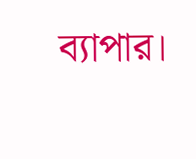ব্যাপার।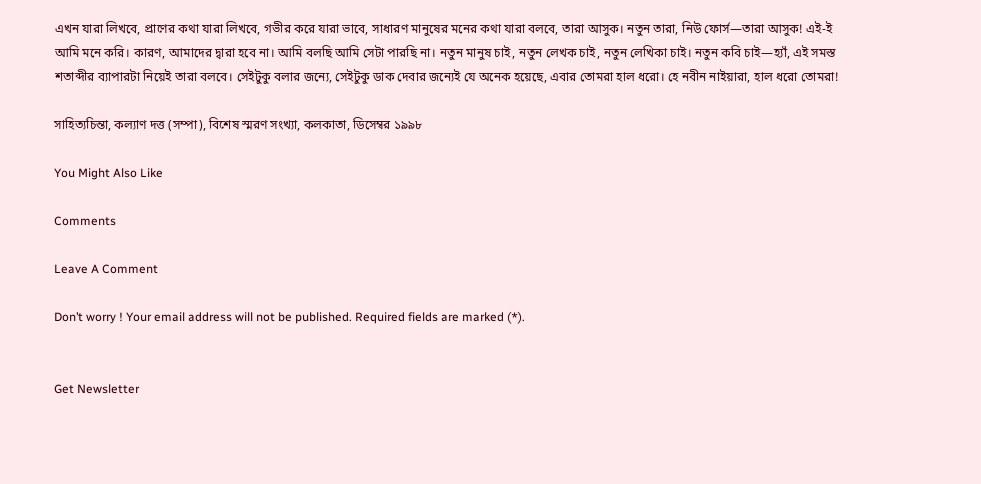এখন যারা লিখবে, প্রাণের কথা যারা লিখবে, গভীর করে যারা ভাবে, সাধারণ মানুষের মনের কথা যারা বলবে, তারা আসুক। নতুন তারা, নিউ ফোর্স—তারা আসুক! এই-ই আমি মনে করি। কারণ, আমাদের দ্বারা হবে না। আমি বলছি আমি সেটা পারছি না। নতুন মানুষ চাই, নতুন লেখক চাই, নতুন লেখিকা চাই। নতুন কবি চাই—হ্যাঁ, এই সমস্ত শতাব্দীর ব্যাপারটা নিয়েই তারা বলবে। সেইটুকু বলার জন্যে, সেইটুকু ডাক দেবার জন্যেই যে অনেক হয়েছে, এবার তোমরা হাল ধরো। হে নবীন নাইয়ারা, হাল ধরো তোমরা!

সাহিত্যচিন্তা, কল্যাণ দত্ত (সম্পা), বিশেষ স্মরণ সংখ্যা, কলকাতা, ডিসেম্বর ১৯৯৮

You Might Also Like

Comments

Leave A Comment

Don’t worry ! Your email address will not be published. Required fields are marked (*).


Get Newsletter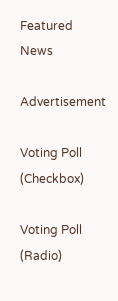Featured News

Advertisement

Voting Poll (Checkbox)

Voting Poll (Radio)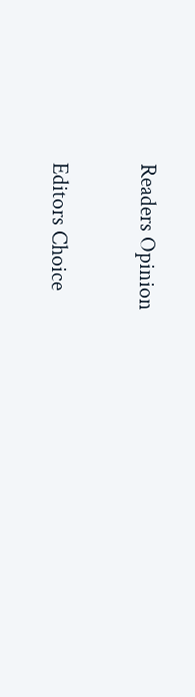Readers Opinion

Editors Choice